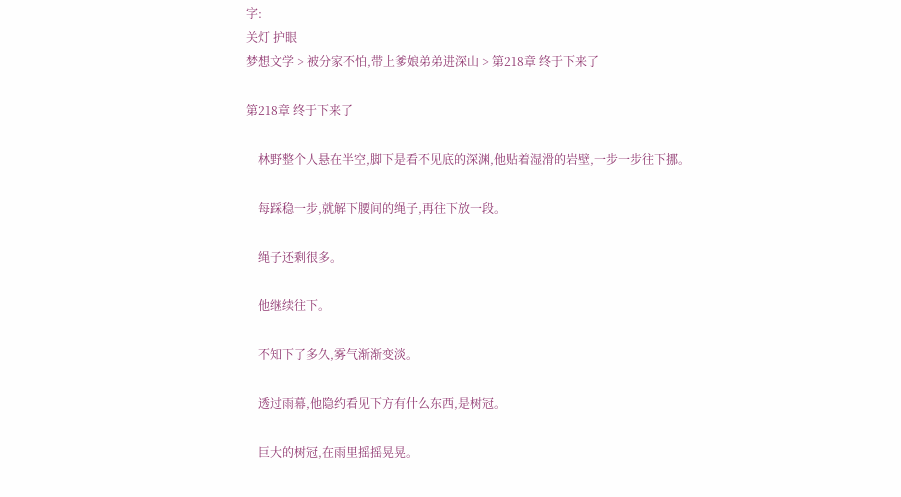字:
关灯 护眼
梦想文学 > 被分家不怕,带上爹娘弟弟进深山 > 第218章 终于下来了

第218章 终于下来了

    林野整个人悬在半空,脚下是看不见底的深渊,他贴着湿滑的岩壁,一步一步往下挪。

    每踩稳一步,就解下腰间的绳子,再往下放一段。

    绳子还剩很多。

    他继续往下。

    不知下了多久,雾气渐渐变淡。

    透过雨幕,他隐约看见下方有什么东西,是树冠。

    巨大的树冠,在雨里摇摇晃晃。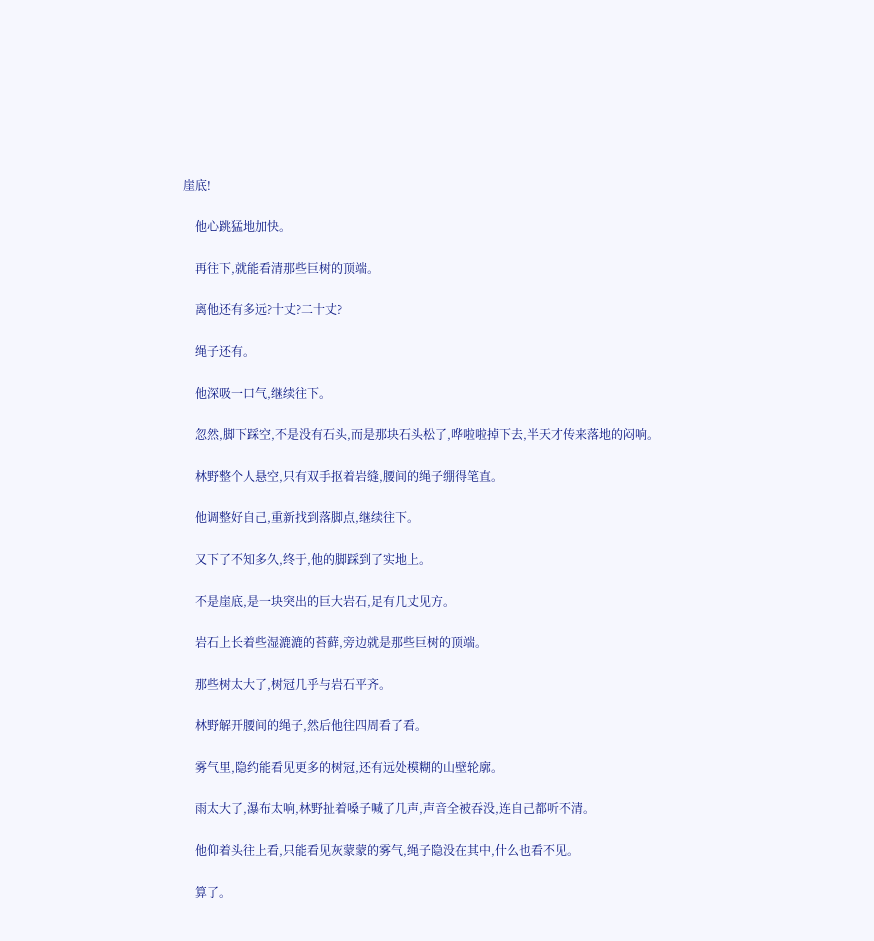崖底!

    他心跳猛地加快。

    再往下,就能看清那些巨树的顶端。

    离他还有多远?十丈?二十丈?

    绳子还有。

    他深吸一口气,继续往下。

    忽然,脚下踩空,不是没有石头,而是那块石头松了,哗啦啦掉下去,半天才传来落地的闷响。

    林野整个人悬空,只有双手抠着岩缝,腰间的绳子绷得笔直。

    他调整好自己,重新找到落脚点,继续往下。

    又下了不知多久,终于,他的脚踩到了实地上。

    不是崖底,是一块突出的巨大岩石,足有几丈见方。

    岩石上长着些湿漉漉的苔藓,旁边就是那些巨树的顶端。

    那些树太大了,树冠几乎与岩石平齐。

    林野解开腰间的绳子,然后他往四周看了看。

    雾气里,隐约能看见更多的树冠,还有远处模糊的山壁轮廓。

    雨太大了,瀑布太响,林野扯着嗓子喊了几声,声音全被吞没,连自己都听不清。

    他仰着头往上看,只能看见灰蒙蒙的雾气,绳子隐没在其中,什么也看不见。

    算了。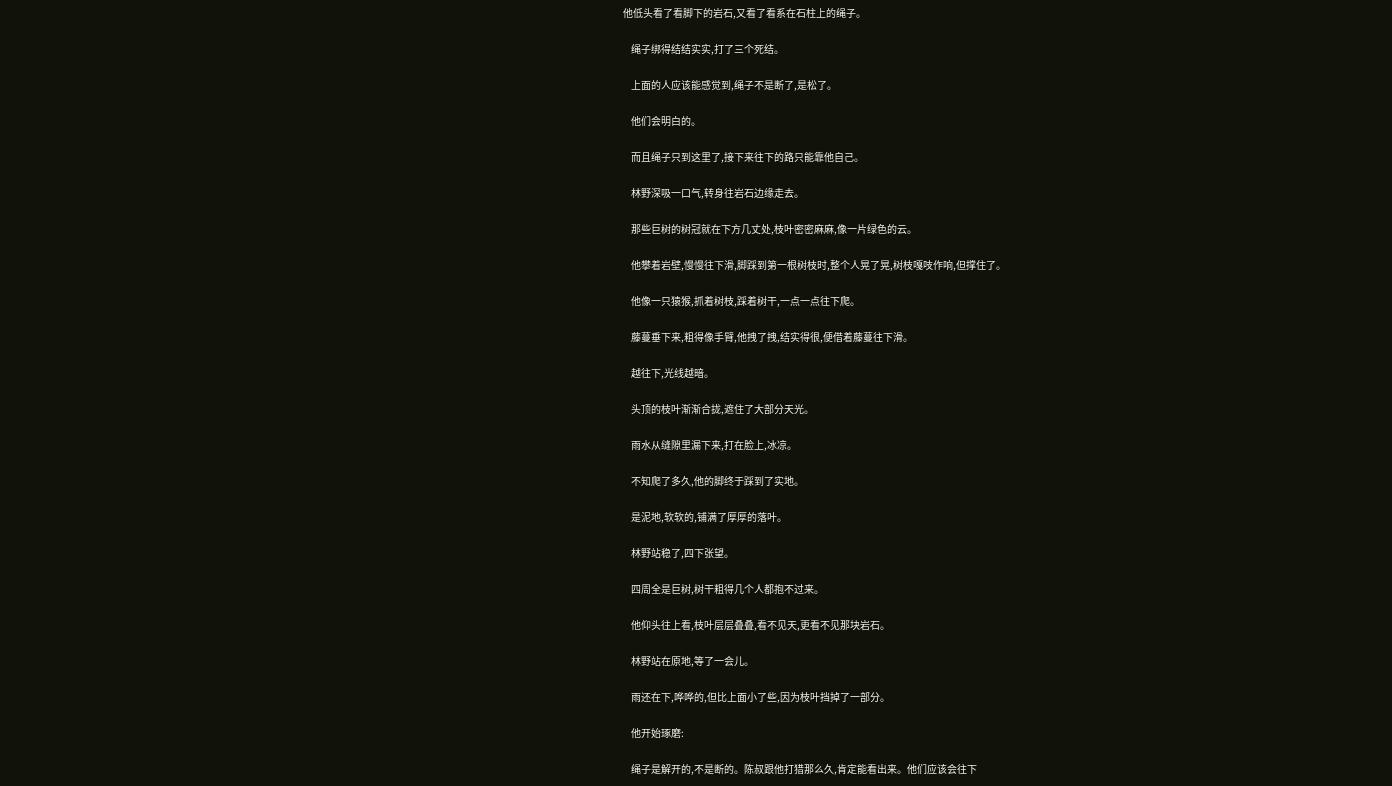他低头看了看脚下的岩石,又看了看系在石柱上的绳子。

    绳子绑得结结实实,打了三个死结。

    上面的人应该能感觉到,绳子不是断了,是松了。

    他们会明白的。

    而且绳子只到这里了,接下来往下的路只能靠他自己。

    林野深吸一口气,转身往岩石边缘走去。

    那些巨树的树冠就在下方几丈处,枝叶密密麻麻,像一片绿色的云。

    他攀着岩壁,慢慢往下滑,脚踩到第一根树枝时,整个人晃了晃,树枝嘎吱作响,但撑住了。

    他像一只猿猴,抓着树枝,踩着树干,一点一点往下爬。

    藤蔓垂下来,粗得像手臂,他拽了拽,结实得很,便借着藤蔓往下滑。

    越往下,光线越暗。

    头顶的枝叶渐渐合拢,遮住了大部分天光。

    雨水从缝隙里漏下来,打在脸上,冰凉。

    不知爬了多久,他的脚终于踩到了实地。

    是泥地,软软的,铺满了厚厚的落叶。

    林野站稳了,四下张望。

    四周全是巨树,树干粗得几个人都抱不过来。

    他仰头往上看,枝叶层层叠叠,看不见天,更看不见那块岩石。

    林野站在原地,等了一会儿。

    雨还在下,哗哗的,但比上面小了些,因为枝叶挡掉了一部分。

    他开始琢磨:

    绳子是解开的,不是断的。陈叔跟他打猎那么久,肯定能看出来。他们应该会往下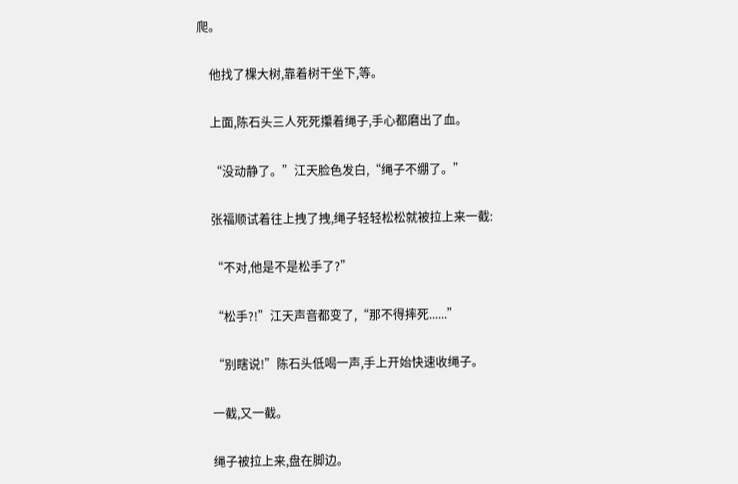爬。

    他找了棵大树,靠着树干坐下,等。

    上面,陈石头三人死死攥着绳子,手心都磨出了血。

    “没动静了。”江天脸色发白,“绳子不绷了。”

    张福顺试着往上拽了拽,绳子轻轻松松就被拉上来一截:

    “不对,他是不是松手了?”

    “松手?!”江天声音都变了,“那不得摔死......”

    “别瞎说!”陈石头低喝一声,手上开始快速收绳子。

    一截,又一截。

    绳子被拉上来,盘在脚边。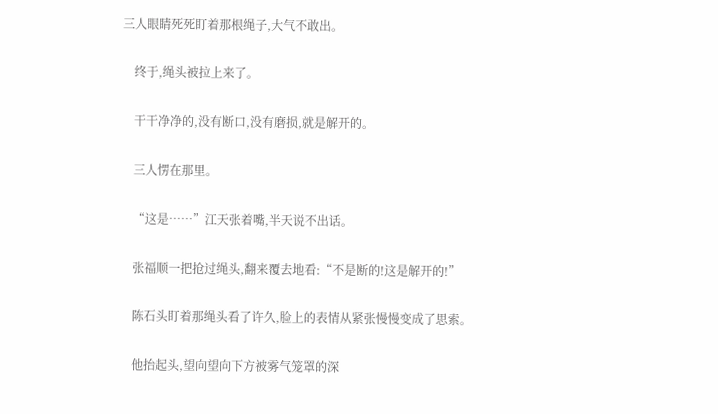三人眼睛死死盯着那根绳子,大气不敢出。

    终于,绳头被拉上来了。

    干干净净的,没有断口,没有磨损,就是解开的。

    三人愣在那里。

    “这是……”江天张着嘴,半天说不出话。

    张福顺一把抢过绳头,翻来覆去地看:“不是断的!这是解开的!”

    陈石头盯着那绳头看了许久,脸上的表情从紧张慢慢变成了思索。

    他抬起头,望向望向下方被雾气笼罩的深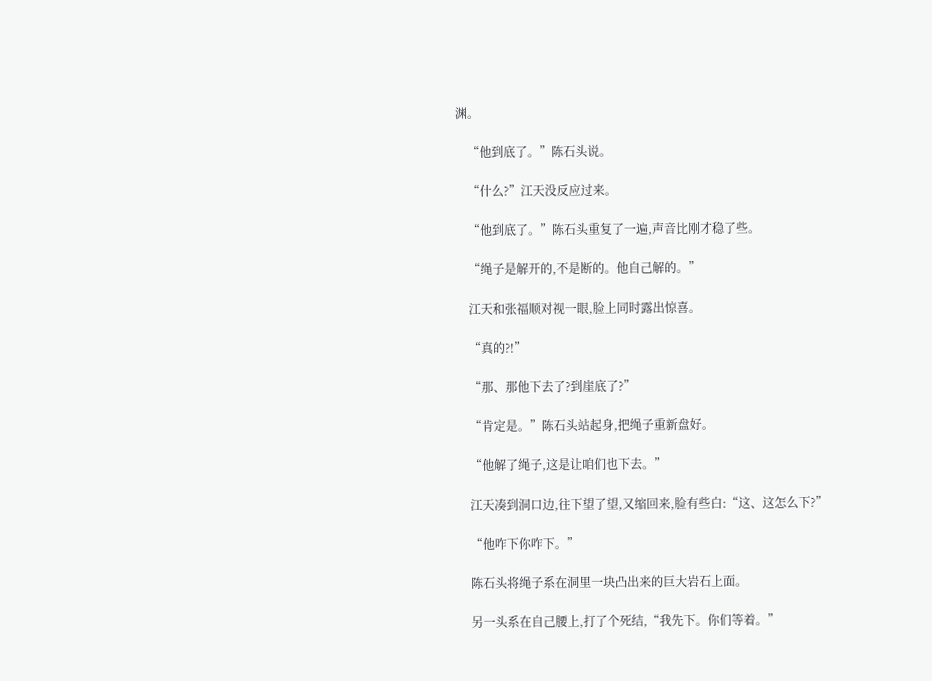渊。

    “他到底了。”陈石头说。

    “什么?”江天没反应过来。

    “他到底了。”陈石头重复了一遍,声音比刚才稳了些。

    “绳子是解开的,不是断的。他自己解的。”

    江天和张福顺对视一眼,脸上同时露出惊喜。

    “真的?!”

    “那、那他下去了?到崖底了?”

    “肯定是。”陈石头站起身,把绳子重新盘好。

    “他解了绳子,这是让咱们也下去。”

    江天凑到洞口边,往下望了望,又缩回来,脸有些白:“这、这怎么下?”

    “他咋下你咋下。”

    陈石头将绳子系在洞里一块凸出来的巨大岩石上面。

    另一头系在自己腰上,打了个死结,“我先下。你们等着。”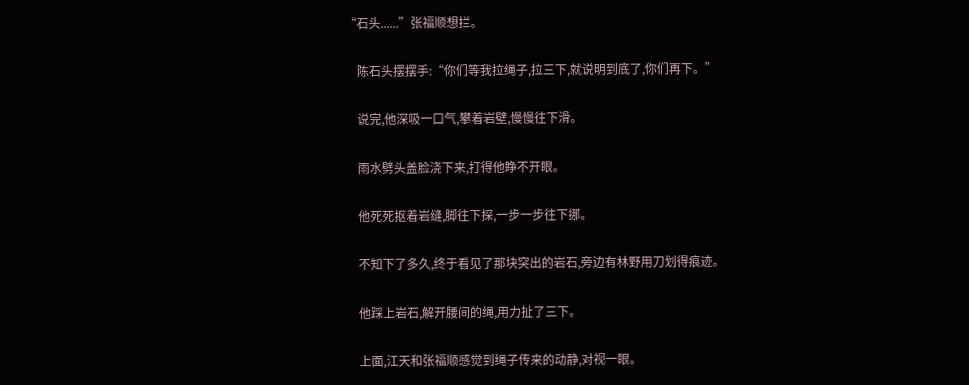“石头......”张福顺想拦。

    陈石头摆摆手:“你们等我拉绳子,拉三下,就说明到底了,你们再下。”

    说完,他深吸一口气,攀着岩壁,慢慢往下滑。

    雨水劈头盖脸浇下来,打得他睁不开眼。

    他死死抠着岩缝,脚往下探,一步一步往下挪。

    不知下了多久,终于看见了那块突出的岩石,旁边有林野用刀划得痕迹。

    他踩上岩石,解开腰间的绳,用力扯了三下。

    上面,江天和张福顺感觉到绳子传来的动静,对视一眼。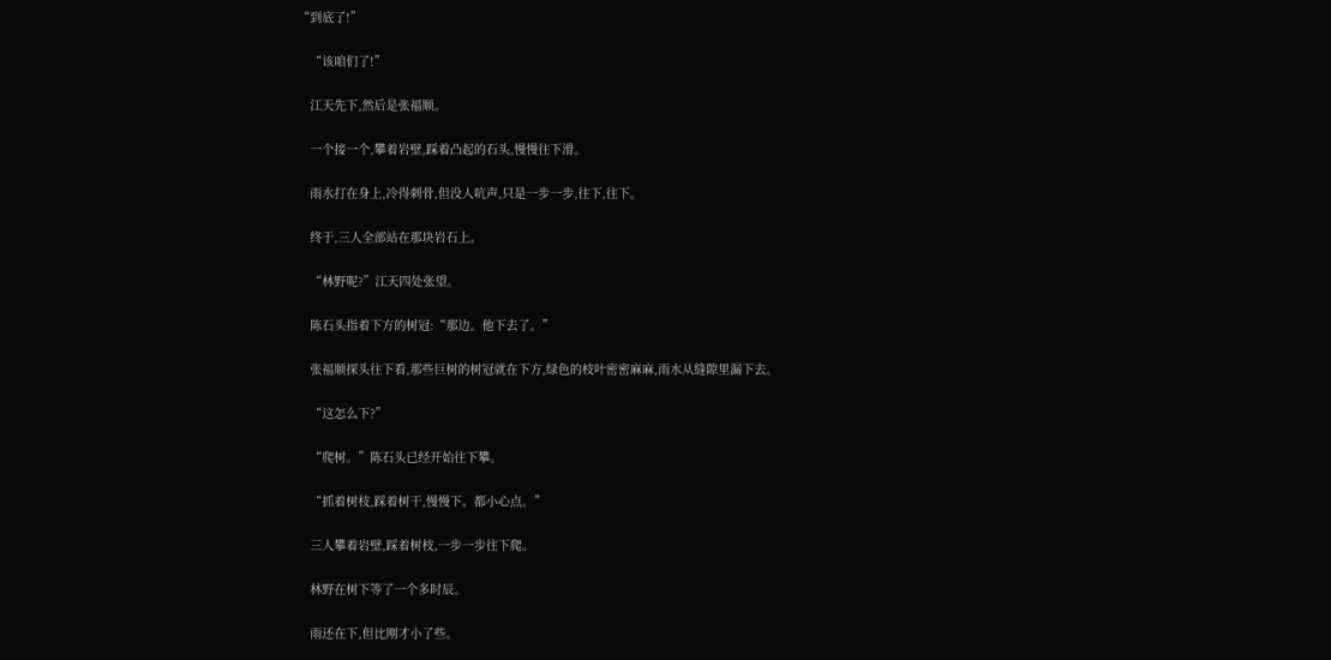“到底了!”

    “该咱们了!”

    江天先下,然后是张福顺。

    一个接一个,攀着岩壁,踩着凸起的石头,慢慢往下滑。

    雨水打在身上,冷得刺骨,但没人吭声,只是一步一步,往下,往下。

    终于,三人全部站在那块岩石上。

    “林野呢?”江天四处张望。

    陈石头指着下方的树冠:“那边。他下去了。”

    张福顺探头往下看,那些巨树的树冠就在下方,绿色的枝叶密密麻麻,雨水从缝隙里漏下去。

    “这怎么下?”

    “爬树。”陈石头已经开始往下攀。

    “抓着树枝,踩着树干,慢慢下。都小心点。”

    三人攀着岩壁,踩着树枝,一步一步往下爬。

    林野在树下等了一个多时辰。

    雨还在下,但比刚才小了些。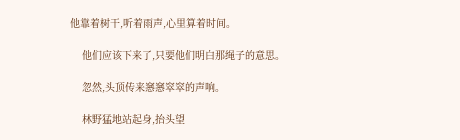他靠着树干,听着雨声,心里算着时间。

    他们应该下来了,只要他们明白那绳子的意思。

    忽然,头顶传来窸窸窣窣的声响。

    林野猛地站起身,抬头望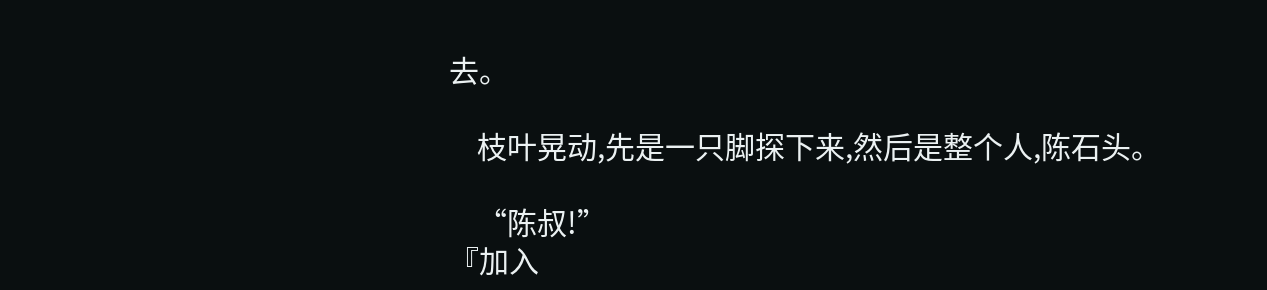去。

    枝叶晃动,先是一只脚探下来,然后是整个人,陈石头。

    “陈叔!”
『加入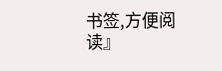书签,方便阅读』